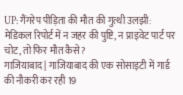UP: गैंगरेप पीड़िता की मौत की गुत्थी उलझी: मेडिकल रिपोर्ट में न जहर की पुष्टि, न प्राइवेट पार्ट पर चोट, तो फिर मौत कैसे?
गाजियाबाद | गाजियाबाद की एक सोसाइटी में गार्ड की नौकरी कर रही 19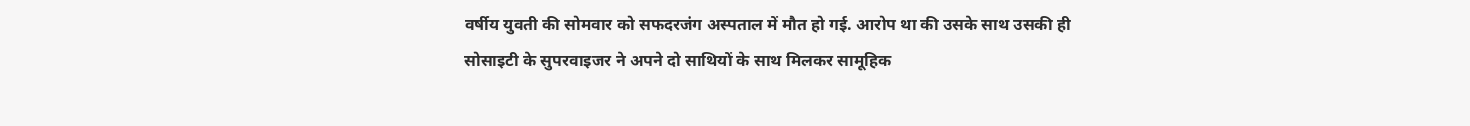वर्षीय युवती की सोमवार को सफदरजंग अस्पताल में मौत हो गई. आरोप था की उसके साथ उसकी ही सोसाइटी के सुपरवाइजर ने अपने दो साथियों के साथ मिलकर सामूहिक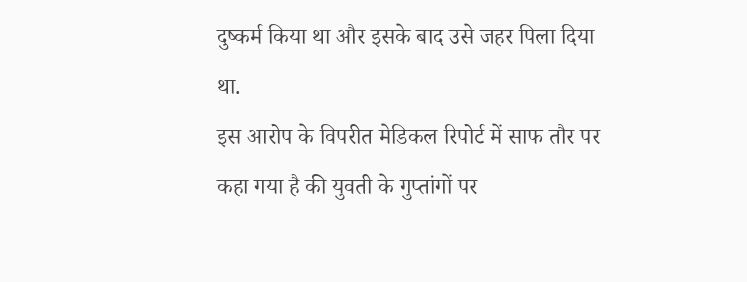दुष्कर्म किया था और इसके बाद उसे जहर पिला दिया था.
इस आरोप के विपरीत मेडिकल रिपोर्ट में साफ तौर पर कहा गया है की युवती के गुप्तांगों पर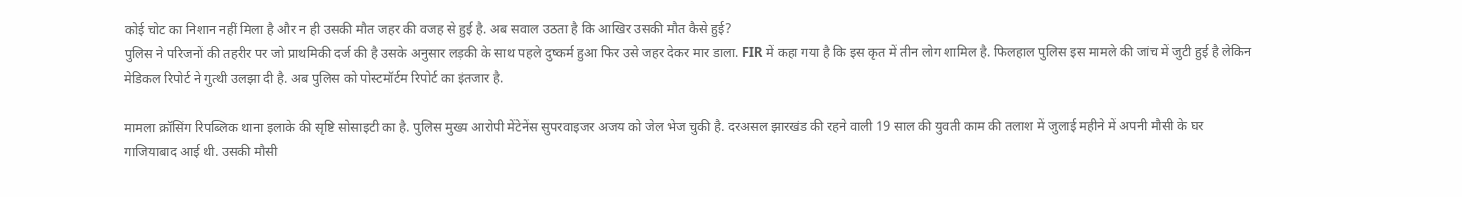कोई चोट का निशान नहीं मिला है और न ही उसकी मौत जहर की वजह से हुई है. अब सवाल उठता है कि आखिर उसकी मौत कैसे हुई?
पुलिस ने परिजनों की तहरीर पर जो प्राथमिकी दर्ज की है उसके अनुसार लड़की के साथ पहले दुष्कर्म हुआ फिर उसे जहर देकर मार डाला. FIR में कहा गया है कि इस कृत में तीन लोग शामिल है. फिलहाल पुलिस इस मामले की जांच में जुटी हुई है लेकिन मेडिकल रिपोर्ट ने गुत्थी उलझा दी है. अब पुलिस को पोस्टमॉर्टम रिपोर्ट का इंतजार है.

मामला क्रॉसिंग रिपब्लिक थाना इलाके की सृष्टि सोसाइटी का है. पुलिस मुख्य आरोपी मेंटेनेंस सुपरवाइजर अजय को जेल भेज चुकी है. दरअसल झारखंड की रहने वाली 19 साल की युवती काम की तलाश में जुलाई महीने में अपनी मौसी के घर गाजियाबाद आई थी. उसकी मौसी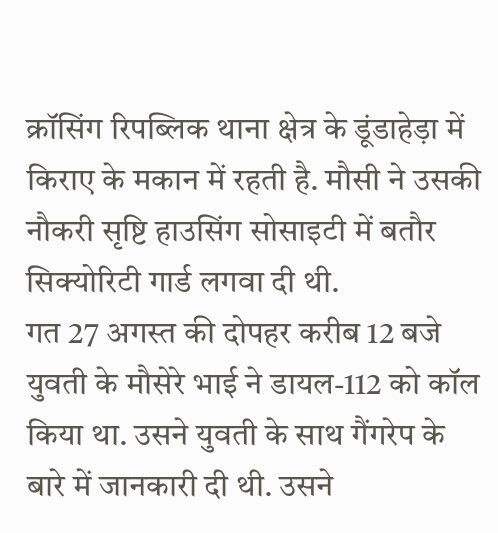क्रॉसिंग रिपब्लिक थाना क्षेत्र के डूंडाहेड़ा में किराए के मकान में रहती है. मौसी ने उसकी नौकरी सृष्टि हाउसिंग सोसाइटी में बतौर सिक्योरिटी गार्ड लगवा दी थी.
गत 27 अगस्त की दोपहर करीब 12 बजे युवती के मौसेरे भाई ने डायल-112 को कॉल किया था. उसने युवती के साथ गैंगरेप के बारे में जानकारी दी थी. उसने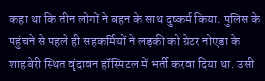कहा था कि तीन लोगों ने बहन के साथ दुष्कर्म किया. पुलिस के पहुंचने से पहले ही सहकर्मियों ने लड़की को ग्रेटर नोएडा के शाहबेरी स्थित वृंदावन हॉस्पिटल में भर्ती करवा दिया था. उसी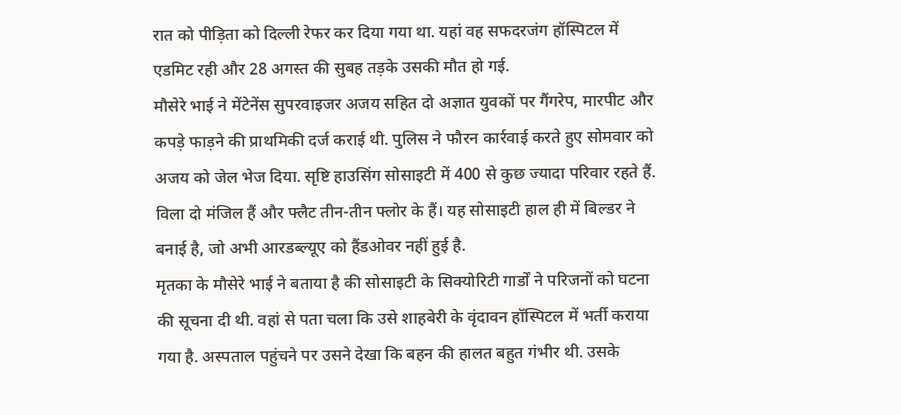रात को पीड़िता को दिल्ली रेफर कर दिया गया था. यहां वह सफदरजंग हॉस्पिटल में एडमिट रही और 28 अगस्त की सुबह तड़के उसकी मौत हो गई.
मौसेरे भाई ने मेंटेनेंस सुपरवाइजर अजय सहित दो अज्ञात युवकों पर गैंगरेप, मारपीट और कपड़े फाड़ने की प्राथमिकी दर्ज कराई थी. पुलिस ने फौरन कार्रवाई करते हुए सोमवार को अजय को जेल भेज दिया. सृष्टि हाउसिंग सोसाइटी में 400 से कुछ ज्यादा परिवार रहते हैं. विला दो मंजिल हैं और फ्लैट तीन-तीन फ्लोर के हैं। यह सोसाइटी हाल ही में बिल्डर ने बनाई है, जो अभी आरडब्ल्यूए को हैंडओवर नहीं हुई है.
मृतका के मौसेरे भाई ने बताया है की सोसाइटी के सिक्योरिटी गार्डों ने परिजनों को घटना की सूचना दी थी. वहां से पता चला कि उसे शाहबेरी के वृंदावन हॉस्पिटल में भर्ती कराया गया है. अस्पताल पहुंचने पर उसने देखा कि बहन की हालत बहुत गंभीर थी. उसके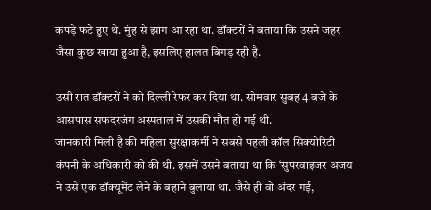कपड़े फटे हुए थे. मुंह से झाग आ रहा था. डॉक्टरों ने बताया कि उसने जहर जैसा कुछ खाया हुआ है, इसलिए हालत बिगड़ रही है.

उसी रात डॉक्टरों ने को दिल्ली रेफर कर दिया था. सोमवार सुबह 4 बजे के आसपास सफदरजंग अस्पताल में उसकी मौत हो गई थी.
जानकारी मिली है की महिला सुरक्षाकर्मी ने सबसे पहली कॉल सिक्योरिटी कंपनी के अधिकारी को की थी. इसमें उसने बताया था कि ‘सुपरवाइजर अजय ने उसे एक डॉक्यूमेंट लेने के बहाने बुलाया था. जैसे ही वो अंदर गई,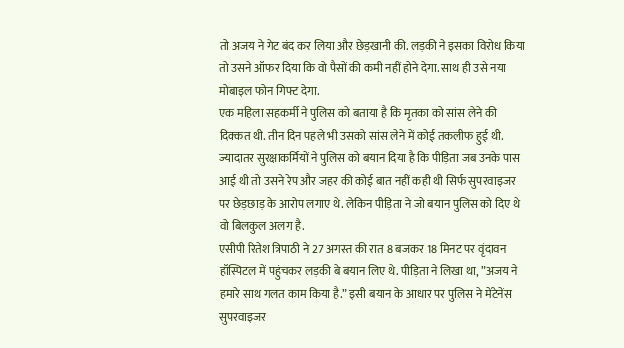तो अजय ने गेट बंद कर लिया और छेड़खानी की. लड़की ने इसका विरोध किया तो उसने ऑफर दिया कि वो पैसों की कमी नहीं होने देगा. साथ ही उसे नया मोबाइल फोन गिफ्ट देगा.
एक महिला सहकर्मी ने पुलिस को बताया है कि मृतका को सांस लेने की दिक्कत थी. तीन दिन पहले भी उसको सांस लेने में कोई तकलीफ हुई थी. ज्यादातर सुरक्षाकर्मियों ने पुलिस को बयान दिया है कि पीड़िता जब उनके पास आई थी तो उसने रेप और जहर की कोई बात नहीं कही थी सिर्फ सुपरवाइजर पर छेड़छाड़ के आरोप लगाए थे. लेकिन पीड़िता ने जो बयान पुलिस को दिए थे वो बिलकुल अलग है.
एसीपी रितेश त्रिपाठी ने 27 अगस्त की रात 8 बजकर 18 मिनट पर वृंदावन हॉस्पिटल में पहुंचकर लड़की बे बयान लिए थे. पीड़िता ने लिखा था, ”अजय ने हमारे साथ गलत काम किया है.” इसी बयान के आधार पर पुलिस ने मेंटेनेंस सुपरवाइजर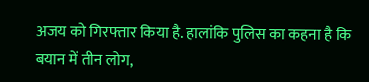अजय को गिरफ्तार किया है. हालांकि पुलिस का कहना है कि बयान में तीन लोग,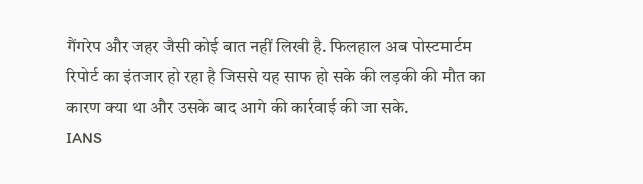गैंगरेप और जहर जैसी कोई बात नहीं लिखी है. फिलहाल अब पोस्टमार्टम रिपोर्ट का इंतजार हो रहा है जिससे यह साफ हो सके की लड़की की मौत का कारण क्या था और उसके बाद आगे की कार्रवाई की जा सके.
IANS